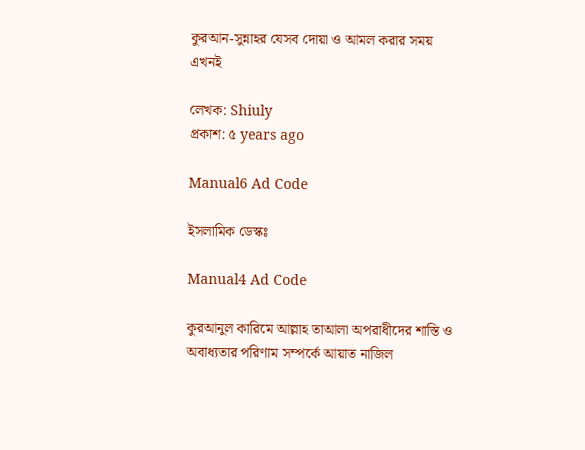কুরআন-সুন্নাহর যেসব দোয়া ও আমল করার সময় এখনই

লেখক: Shiuly
প্রকাশ: ৫ years ago

Manual6 Ad Code

ইসলামিক ডেস্কঃ

Manual4 Ad Code

কুরআনুল কারিমে আল্লাহ তাআলা অপরাধীদের শাস্তি ও অবাধ্যতার পরিণাম সম্পর্কে আয়াত নাজিল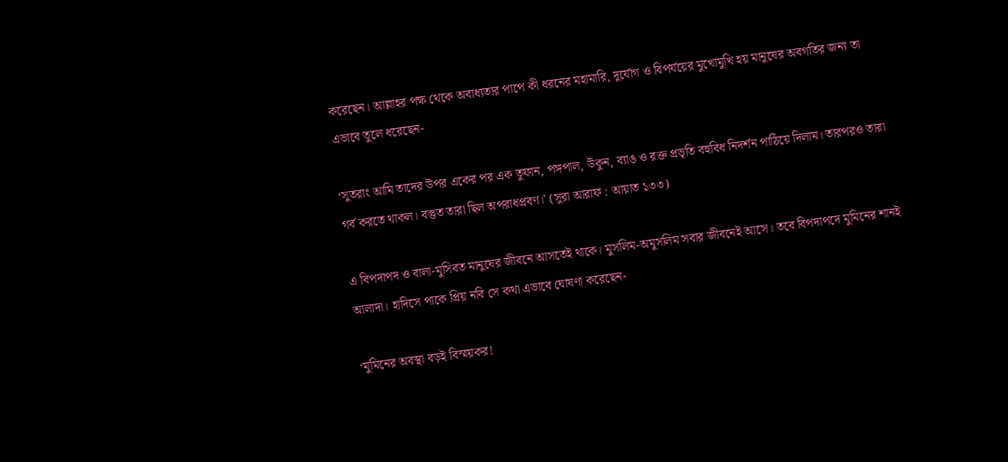করেছেন। আল্লাহর পক্ষ থেকে অবাধ্যতার পাপে কী ধরনের মহামারি, দুর্যোগ ও বিপর্যয়ের মুখোমুখি হয় মানুষের অবগতির জন্য তা এভাবে তুলে ধরেছেন-

‘সুতরাং আমি তাদের উপর একের পর এক তুফান, পঙ্গপাল, উঁকুন, ব্যাঙ ও রক্ত প্রভৃতি বহুবিধ নিদর্শন পাঠিয়ে দিলাম। তারপরও তারা গর্ব করতে থাকল। বস্তুত তারা ছিল অপরাধপ্রবণ।’ (সুরা আরাফ : আয়াত ১৩৩)

এ বিপদাপদ ও বালা-মুসিবত মানুষের জীবনে আসতেই থাকে। মুসলিম-অমুসলিম সবার জীবনেই আসে। তবে বিপদাপদে মুমিনের শানই আলাদা। হাদিসে পাকে প্রিয় নবি সে কথা এভাবে ঘোষণা করেছেন-

‘মুমিনের অবস্থা বড়ই বিস্ময়কর!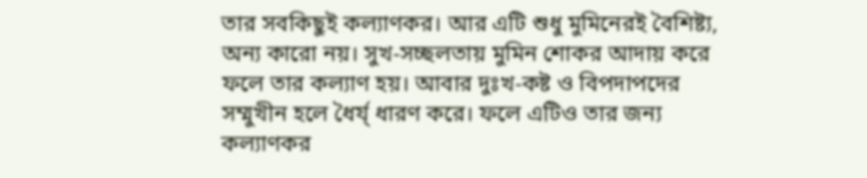তার সবকিছুই কল্যাণকর। আর এটি শুধু মুমিনেরই বৈশিষ্ট্য, অন্য কারো নয়। সুখ-সচ্ছলতায় মুমিন শোকর আদায় করে ফলে তার কল্যাণ হয়। আবার দুঃখ-কষ্ট ও বিপদাপদের সম্মুখীন হলে ধৈর্য্ ধারণ করে। ফলে এটিও তার জন্য কল্যাণকর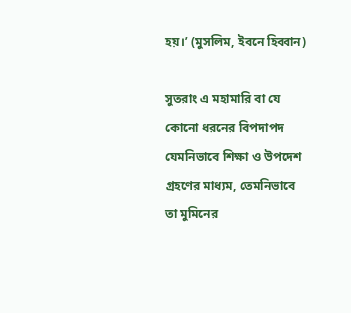হয়।’ (মুসলিম, ইবনে হিব্বান)

সুতরাং এ মহামারি বা যে কোনো ধরনের বিপদাপদ যেমনিভাবে শিক্ষা ও উপদেশ গ্রহণের মাধ্যম, তেমনিভাবে তা মুমিনের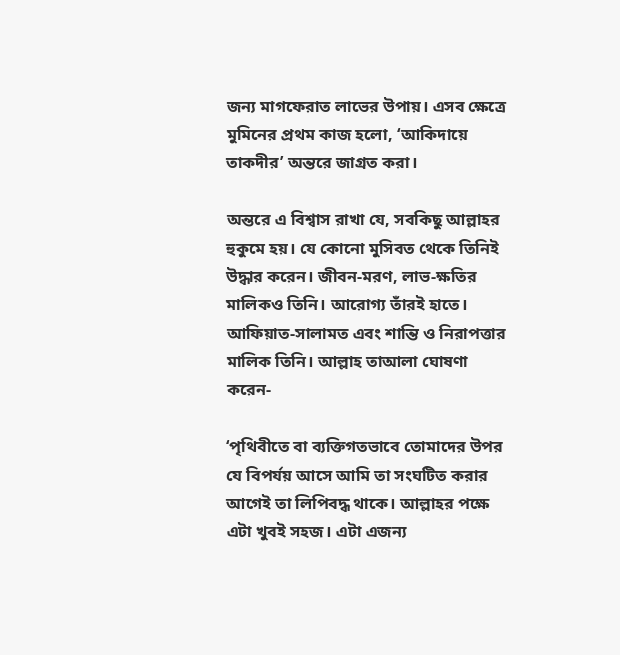জন্য মাগফেরাত লাভের উপায়। এসব ক্ষেত্রে মুমিনের প্রথম কাজ হলো, ‘আকিদায়ে তাকদীর’ অন্তরে জাগ্রত করা।

অন্তরে এ বিশ্বাস রাখা যে, সবকিছু আল্লাহর হুকুমে হয়। যে কোনো মুসিবত থেকে তিনিই উদ্ধার করেন। জীবন-মরণ, লাভ-ক্ষতির মালিকও তিনি। আরোগ্য তাঁরই হাতে। আফিয়াত-সালামত এবং শান্তি ও নিরাপত্তার মালিক তিনি। আল্লাহ তাআলা ঘোষণা করেন-

‘পৃথিবীতে বা ব্যক্তিগতভাবে তোমাদের উপর যে বিপর্যয় আসে আমি তা সংঘটিত করার আগেই তা লিপিবদ্ধ থাকে। আল্লাহর পক্ষে এটা খুবই সহজ। এটা এজন্য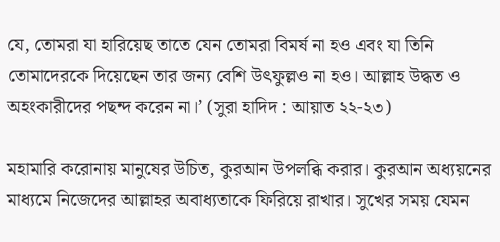যে, তোমরা যা হারিয়েছ তাতে যেন তোমরা বিমর্ষ না হও এবং যা তিনি তোমাদেরকে দিয়েছেন তার জন্য বেশি উৎফুল্লও না হও। আল্লাহ উদ্ধত ও অহংকারীদের পছন্দ করেন না।’ (সুরা হাদিদ : আয়াত ২২-২৩)

মহামারি করোনায় মানুষের উচিত, কুরআন উপলব্ধি করার। কুরআন অধ্যয়নের মাধ্যমে নিজেদের আল্লাহর অবাধ্যতাকে ফিরিয়ে রাখার। সুখের সময় যেমন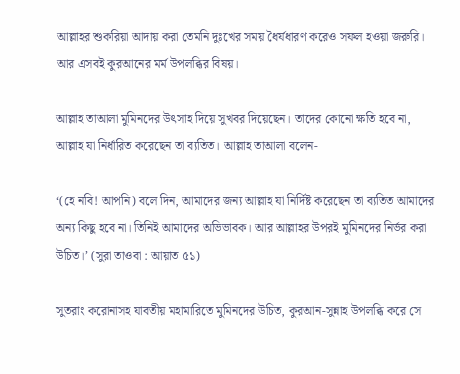আল্লাহর শুকরিয়া আদায় করা তেমনি দুঃখের সময় ধৈর্যধারণ করেও সফল হওয়া জরুরি। আর এসবই কুরআনের মর্ম উপলব্ধির বিষয়।

আল্লাহ তাআলা মুমিনদের উৎসাহ দিয়ে সুখবর দিয়েছেন। তাদের কোনো ক্ষতি হবে না, আল্লাহ যা নির্ধারিত করেছেন তা ব্যতিত। আল্লাহ তাআলা বলেন-

‘(হে নবি! আপনি) বলে দিন, আমাদের জন্য আল্লাহ যা নির্দিষ্ট করেছেন তা ব্যতিত আমাদের অন্য কিছু হবে না। তিনিই আমাদের অভিভাবক। আর আল্লাহর উপরই মুমিনদের নির্ভর করা উচিত।’ (সুরা তাওবা : আয়াত ৫১)

সুতরাং করোনাসহ যাবতীয় মহামারিতে মুমিনদের উচিত, কুরআন-সুন্নাহ উপলব্ধি করে সে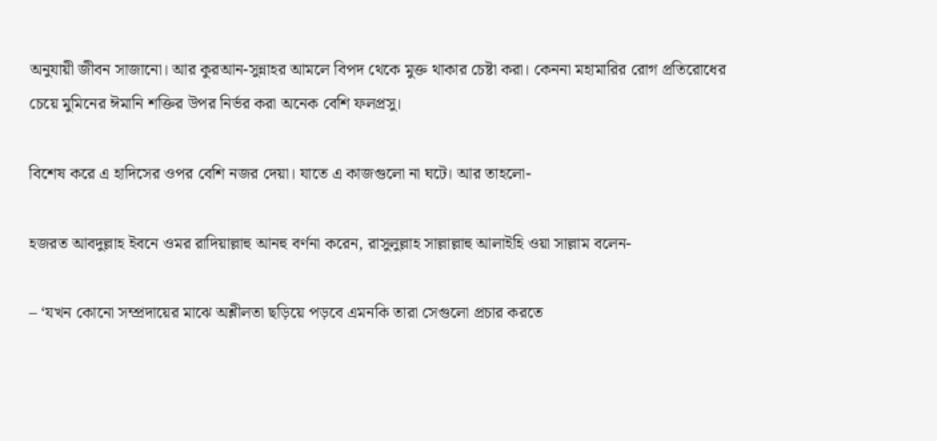অনুযায়ী জীবন সাজানো। আর কুরআন-সুন্নাহর আমলে বিপদ থেকে মুক্ত থাকার চেষ্টা করা। কেননা মহামারির রোগ প্রতিরোধের চেয়ে মুমিনের ঈমানি শক্তির উপর নির্ভর করা অনেক বেশি ফলপ্রসু।

বিশেষ করে এ হাদিসের ওপর বেশি নজর দেয়া। যাতে এ কাজগুলো না ঘটে। আর তাহলো-

হজরত আবদুল্লাহ ইবনে ওমর রাদিয়াল্লাহু আনহু বর্ণনা করেন, রাসুলুল্লাহ সাল্লাল্লাহু আলাইহি ওয়া সাল্লাম বলেন-

– ‘যখন কোনো সম্প্রদায়ের মাঝে অশ্লীলতা ছড়িয়ে পড়বে এমনকি তারা সেগুলো প্রচার করতে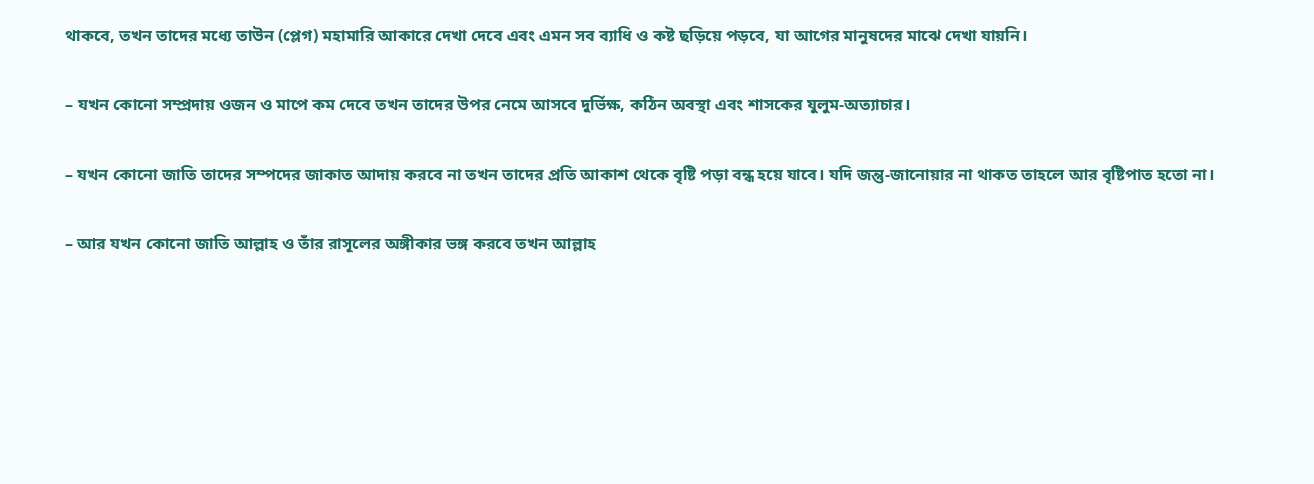থাকবে, তখন তাদের মধ্যে তাউন (প্লেগ) মহামারি আকারে দেখা দেবে এবং এমন সব ব্যাধি ও কষ্ট ছড়িয়ে পড়বে, যা আগের মানুষদের মাঝে দেখা যায়নি।

– যখন কোনো সম্প্রদায় ওজন ও মাপে কম দেবে তখন তাদের উপর নেমে আসবে দুর্ভিক্ষ, কঠিন অবস্থা এবং শাসকের যুলুম-অত্যাচার।

– যখন কোনো জাতি তাদের সম্পদের জাকাত আদায় করবে না তখন তাদের প্রতি আকাশ থেকে বৃষ্টি পড়া বন্ধ হয়ে যাবে। যদি জন্তু-জানোয়ার না থাকত তাহলে আর বৃষ্টিপাত হতো না।

– আর যখন কোনো জাতি আল্লাহ ও তাঁর রাসূলের অঙ্গীকার ভঙ্গ করবে তখন আল্লাহ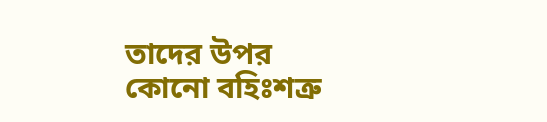তাদের উপর কোনো বহিঃশত্রু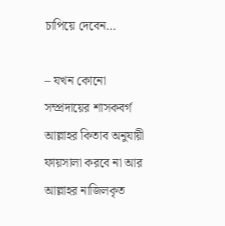চাপিয়ে দেবেন…

– যখন কোনো সম্প্রদায়ের শাসকবর্গ আল্লাহর কিতাব অনুযায়ী ফায়সালা করবে না আর আল্লাহর নাজিলকৃত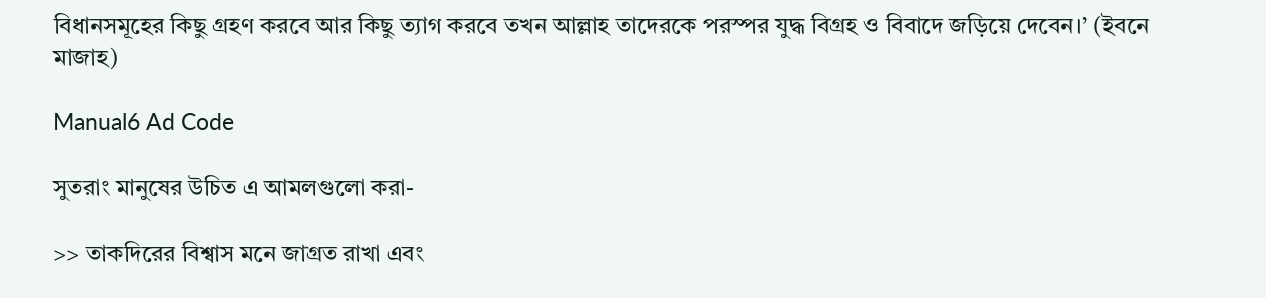বিধানসমূহের কিছু গ্রহণ করবে আর কিছু ত্যাগ করবে তখন আল্লাহ তাদেরকে পরস্পর যুদ্ধ বিগ্রহ ও বিবাদে জড়িয়ে দেবেন।’ (ইবনে মাজাহ)

Manual6 Ad Code

সুতরাং মানুষের উচিত এ আমলগুলো করা-

>> তাকদিরের বিশ্বাস মনে জাগ্রত রাখা এবং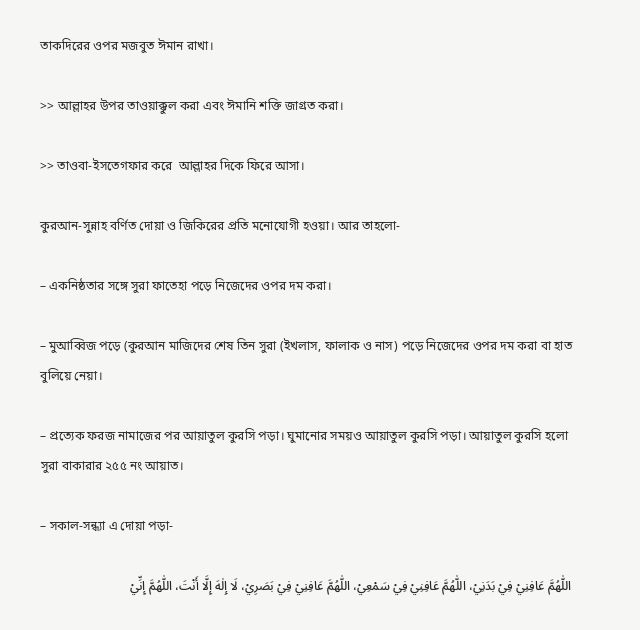তাকদিরের ওপর মজবুত ঈমান রাখা।

>> আল্লাহর উপর তাওয়াক্কুল করা এবং ঈমানি শক্তি জাগ্রত করা।

>> তাওবা-ইসতেগফার করে  আল্লাহর দিকে ফিরে আসা।

কুরআন-সুন্নাহ বর্ণিত দোয়া ও জিকিরের প্রতি মনোযোগী হওয়া। আর তাহলো-

– একনিষ্ঠতার সঙ্গে সুরা ফাতেহা পড়ে নিজেদের ওপর দম করা।

– মুআব্বিজ পড়ে (কুরআন মাজিদের শেষ তিন সুরা (ইখলাস, ফালাক ও নাস) পড়ে নিজেদের ওপর দম করা বা হাত বুলিয়ে নেয়া।

– প্রত্যেক ফরজ নামাজের পর আয়াতুল কুরসি পড়া। ঘুমানোর সময়ও আয়াতুল কুরসি পড়া। আয়াতুল কুরসি হলো সুরা বাকারার ২৫৫ নং আয়াত।

– সকাল-সন্ধ্যা এ দোয়া পড়া-

اللّٰهُمَّ عَافِنِيْ فِيْ بَدَنِيْ، اللّٰهُمَّ عَافِنِيْ فِيْ سَمْعِيْ، اللّٰهُمَّ عَافِنِيْ فِيْ بَصَرِيْ، لَا إِلٰهَ إِلَّا أَنْتَ، اللّٰهُمَّ إِنِّيْ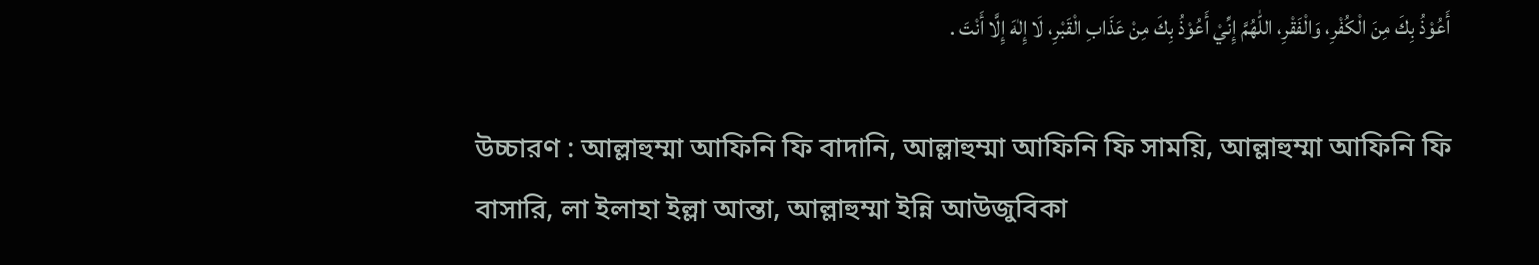أَعُوْذُ بِكَ مِنَ الْكُفْرِ، وَالْفَقْرِ، اللّٰهُمَّ إِنِّيْ أَعُوْذُ بِكَ مِنْ عَذَابِ الْقَبْرِ، لَا إِلٰهَ إِلَّا أَنْتَ .

উচ্চারণ : আল্লাহুম্মা আফিনি ফি বাদানি, আল্লাহুম্মা আফিনি ফি সাময়ি, আল্লাহুম্মা আফিনি ফি বাসারি, লা ইলাহা ইল্লা আন্তা, আল্লাহুম্মা ইন্নি আউজুবিকা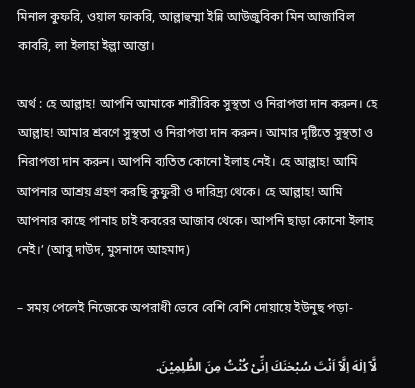মিনাল কুফরি, ওয়াল ফাকরি, আল্লাহুম্মা ইন্নি আউজুবিকা মিন আজাবিল কাবরি, লা ইলাহা ইল্লা আন্তা।

অর্থ : হে আল্লাহ! আপনি আমাকে শারীরিক সুস্থতা ও নিরাপত্তা দান করুন। হে আল্লাহ! আমার শ্রবণে সুস্থতা ও নিরাপত্তা দান করুন। আমার দৃষ্টিতে সুস্থতা ও নিরাপত্তা দান করুন। আপনি ব্যতিত কোনো ইলাহ নেই। হে আল্লাহ! আমি আপনার আশ্রয় গ্রহণ করছি কুফুরী ও দারিদ্র্য থেকে। হে আল্লাহ! আমি আপনার কাছে পানাহ চাই কবরের আজাব থেকে। আপনি ছাড়া কোনো ইলাহ নেই।’ (আবু দাউদ, মুসনাদে আহমাদ)

– সময় পেলেই নিজেকে অপরাধী ভেবে বেশি বেশি দোয়ায়ে ইউনুছ পড়া-

لَّاۤ اِلٰهَ اِلَّاۤ اَنْتَ سُبْحٰنَكَ اِنِّیْ كُنْتُ مِنَ الظّٰلِمِیْنَ.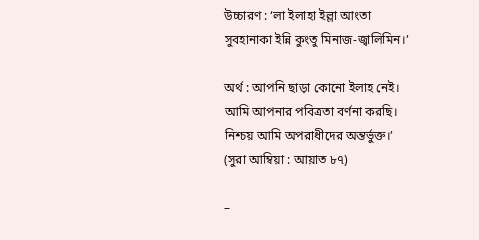উচ্চারণ : ‘লা ইলাহা ইল্লা আংতা সুবহানাকা ইন্নি কুংতু মিনাজ-জ্বালিমিন।’

অর্থ : আপনি ছাড়া কোনো ইলাহ নেই। আমি আপনার পবিত্রতা বর্ণনা করছি। নিশ্চয় আমি অপরাধীদের অন্তর্ভুক্ত।’ (সুরা আম্বিয়া : আয়াত ৮৭)

–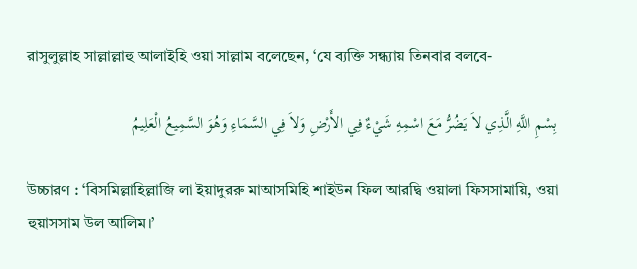রাসুলুল্লাহ সাল্লাল্লাহু আলাইহি ওয়া সাল্লাম বলেছেন, ‘যে ব্যক্তি সন্ধ্যায় তিনবার বলবে-

بِسْمِ اللَّهِ الَّذِي لاَ يَضُرُّ مَعَ اسْمِهِ شَيْءٌ فِي الأَرْضِ وَلاَ فِي السَّمَاءِ وَهُوَ السَّمِيعُ الْعَلِيمُ

উচ্চারণ : ‘বিসমিল্লাহিল্লাজি লা ইয়াদুররু মাআসমিহি শাইউন ফিল আরদ্বি ওয়ালা ফিসসামায়ি, ওয়া হুয়াসসাম উল আলিম।’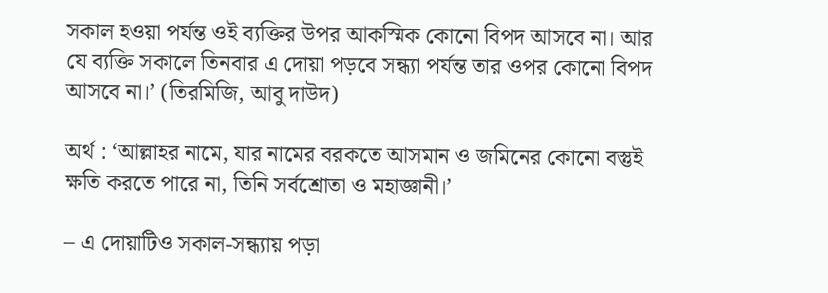সকাল হওয়া পর্যন্ত ওই ব্যক্তির উপর আকস্মিক কোনো বিপদ আসবে না। আর যে ব্যক্তি সকালে তিনবার এ দোয়া পড়বে সন্ধ্যা পর্যন্ত তার ওপর কোনো বিপদ আসবে না।’ (তিরমিজি, আবু দাউদ)

অর্থ : ‘আল্লাহর নামে, যার নামের বরকতে আসমান ও জমিনের কোনো বস্তুই ক্ষতি করতে পারে না, তিনি সর্বশ্রোতা ও মহাজ্ঞানী।’

– এ দোয়াটিও সকাল-সন্ধ্যায় পড়া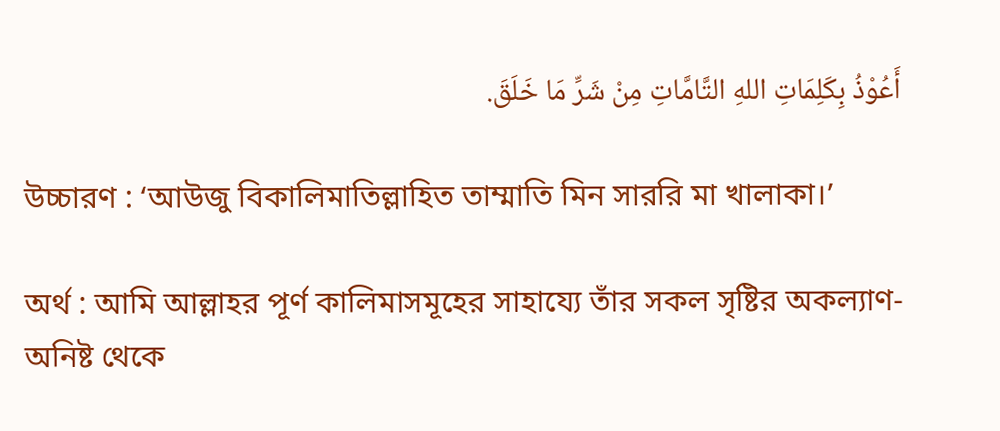أَعُوْذُ بِكَلِمَاتِ اللهِ التَّامَّاتِ مِنْ شَرِّ مَا خَلَقَ.

উচ্চারণ : ‘আউজু বিকালিমাতিল্লাহিত তাম্মাতি মিন সাররি মা খালাকা।’

অর্থ : আমি আল্লাহর পূর্ণ কালিমাসমূহের সাহায্যে তাঁর সকল সৃষ্টির অকল্যাণ-অনিষ্ট থেকে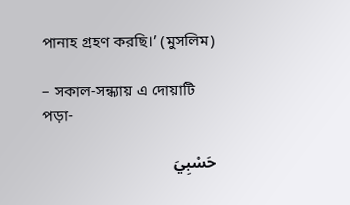পানাহ গ্রহণ করছি।’ (মুসলিম)

– সকাল-সন্ধ্যায় এ দোয়াটি পড়া-

حَسْبِيَ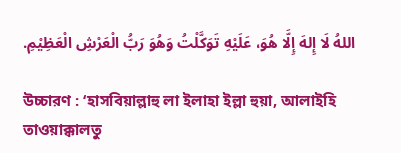اللهُ لَا إِلهَ إِلَّا هُوَ، عَلَيْهِ تَوَكَّلْتُ وَهُوَ رَبُّ الْعَرْشِ الْعَظِيْمِ.

উচ্চারণ : ‘হাসবিয়াল্লাহু লা ইলাহা ইল্লা হুয়া, আলাইহি তাওয়াক্কালতু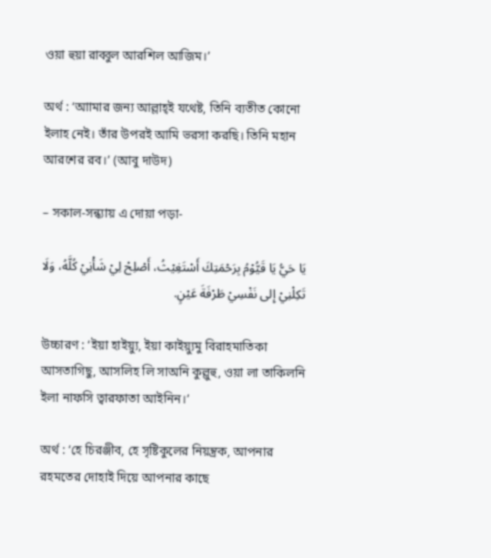ওয়া হুয়া রাব্বুল আরশিল আজিম।’

অর্থ : ‘আামার জন্য আল্লাহ্ই যথেষ্ট, তিনি ব্যতীত কোনো ইলাহ নেই। তাঁর উপরই আমি ভরসা করছি। তিনি মহান আরশের রব।’ (আবু দাউদ)

– সকাল-সন্ধ্যায় এ দোয়া পড়া-

يَا حَيُّ يَا قَيُّوْمُ بِرَحْمَتِكَ أَسْتَغِيْثُ، أَصْلِحْ لِيْ شَأْنِيْ كُلَّهُ، وَلَا تَكِلْنِيْ إِلى نَفْسِيْ طَرْفَةَ عَيْنٍ.

উচ্চারণ : ‘ইয়া হাইয়্যু, ইয়া কাইয়্যুমু বিরাহমাতিকা আসতাগিছু, আসলিহ লি সাঅনি কুল্লুহু, ওয়া লা তাকিলনি ইলা নাফসি ত্বারফাতা আইনিন।’

অর্থ : ‘হে চিরঞ্জীব, হে সৃষ্টিকুলের নিয়ন্ত্রক, আপনার রহমতের দোহাই দিয়ে আপনার কাছে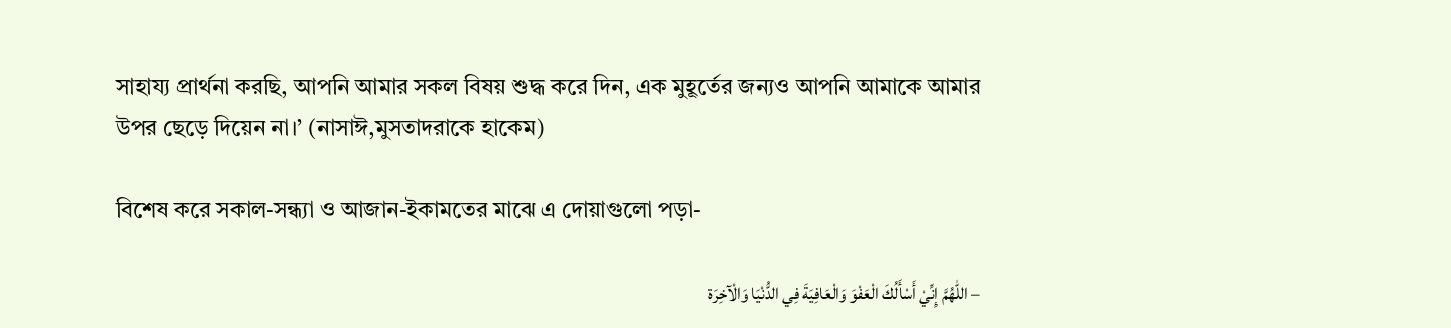সাহায্য প্রার্থনা করছি, আপনি আমার সকল বিষয় শুদ্ধ করে দিন, এক মুহূর্তের জন্যও আপনি আমাকে আমার উপর ছেড়ে দিয়েন না।’ (নাসাঈ,মুসতাদরাকে হাকেম)

বিশেষ করে সকাল-সন্ধ্যা ও আজান-ইকামতের মাঝে এ দোয়াগুলো পড়া-

– اللّٰهُمَّ إِنِّيْ أَسْأَلُكَ الْعَفْوَ وَالْعَافِيَةَ فِي الدُّنْيَا وَالْآخِرَة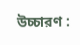উচ্চারণ :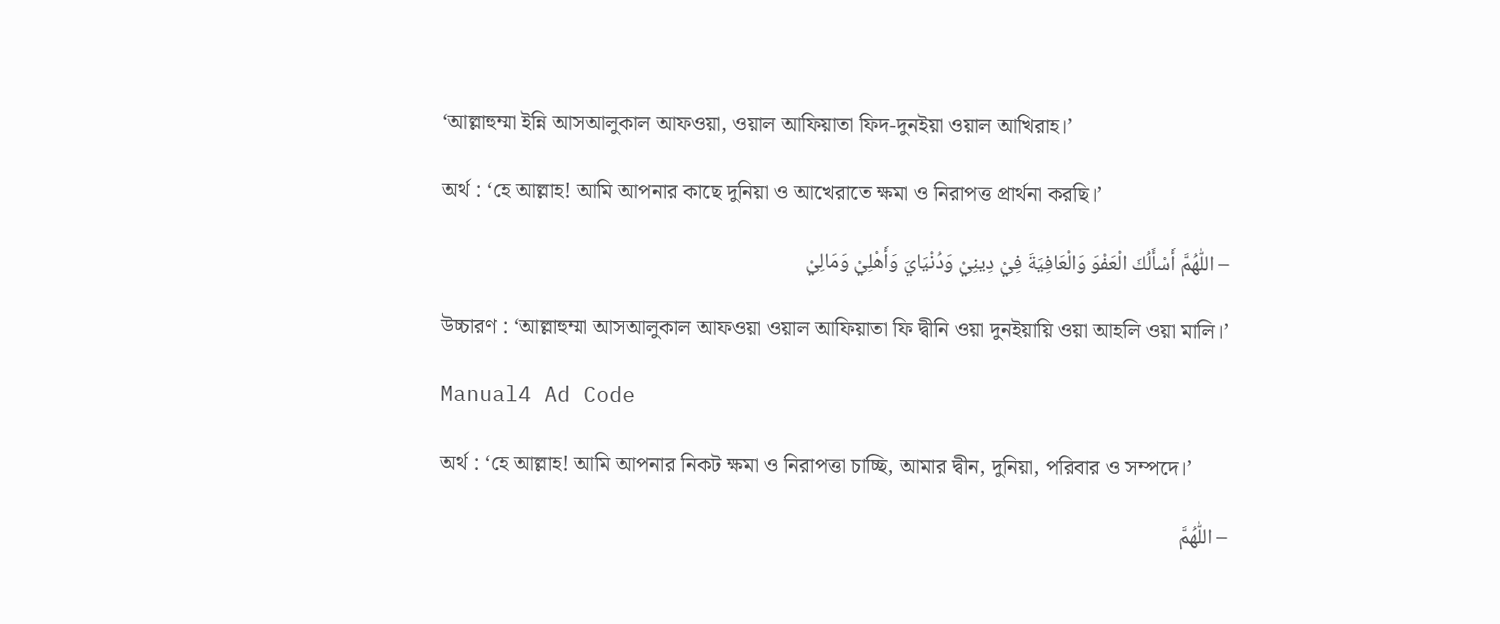‘আল্লাহুম্মা ইন্নি আসআলুকাল আফওয়া, ওয়াল আফিয়াতা ফিদ-দুনইয়া ওয়াল আখিরাহ।’

অর্থ : ‘হে আল্লাহ! আমি আপনার কাছে দুনিয়া ও আখেরাতে ক্ষমা ও নিরাপত্ত প্রার্থনা করছি।’

– اللّٰهُمَّ أَسْأَلُكَ الْعَفْوَ وَالْعَافِيَةَ فِيْ دِينِيْ وَدُنْيَايَ وَأَهْلِيْ وَمَالِيْ

উচ্চারণ : ‘আল্লাহুম্মা আসআলুকাল আফওয়া ওয়াল আফিয়াতা ফি দ্বীনি ওয়া দুনইয়ায়ি ওয়া আহলি ওয়া মালি।’

Manual4 Ad Code

অর্থ : ‘হে আল্লাহ! আমি আপনার নিকট ক্ষমা ও নিরাপত্তা চাচ্ছি, আমার দ্বীন, দুনিয়া, পরিবার ও সম্পদে।’

– اللّٰهُمَّ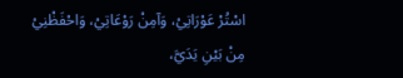اسْتُرْ عَوْرَاتِيْ، وَآمِنْ رَوْعَاتِيْ، وَاحْفَظْنِيْ مِنْ بَيْنِ يَدَيَّ،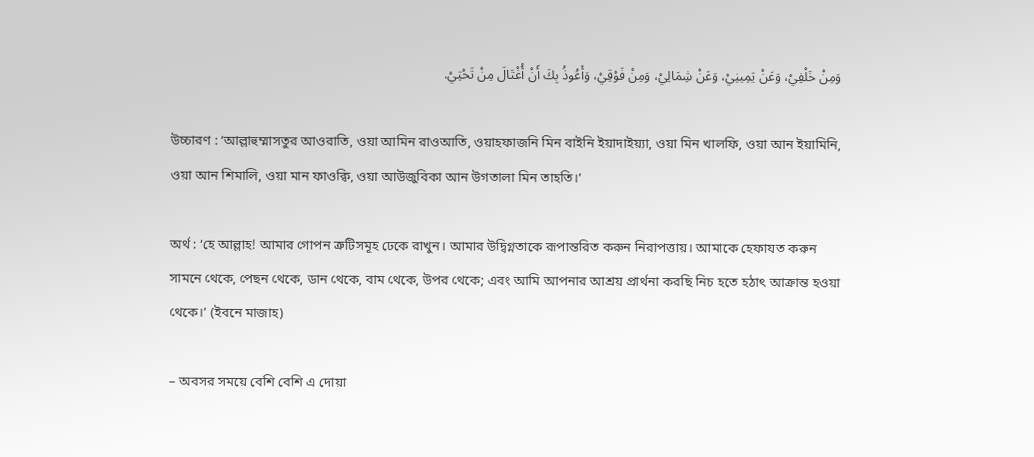وَمِنْ خَلْفِيْ، وَعَنْ يَمِينِيْ، وَعَنْ شِمَالِيْ، وَمِنْ فَوْقِيْ، وَأَعُوذُ بِكَ أَنْ أُغْتَالَ مِنْ تَحْتِيْ.

উচ্চারণ : ‘আল্লাহুম্মাসতুর আওরাতি, ওয়া আমিন রাওআতি, ওয়াহফাজনি মিন বাইনি ইয়াদাইয়্যা, ওয়া মিন খালফি, ওয়া আন ইয়ামিনি, ওয়া আন শিমালি, ওয়া মান ফাওক্বি, ওয়া আউজুবিকা আন উগতালা মিন তাহতি।’

অর্থ : ‘হে আল্লাহ! আমার গোপন ত্রুটিসমূহ ঢেকে রাখুন। আমার উদ্বিগ্নতাকে রূপান্তরিত করুন নিরাপত্তায়। আমাকে হেফাযত করুন সামনে থেকে, পেছন থেকে, ডান থেকে, বাম থেকে, উপর থেকে; এবং আমি আপনার আশ্রয় প্রার্থনা করছি নিচ হতে হঠাৎ আক্রান্ত হওয়া থেকে।’ (ইবনে মাজাহ)

– অবসর সময়ে বেশি বেশি এ দোয়া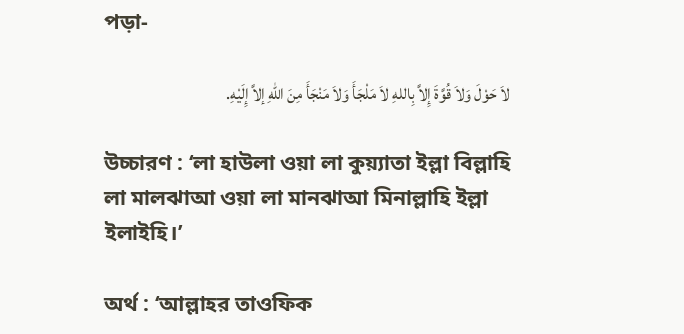পড়া-

لاَ حَوْلَ وَلاَ قُوَّةَ إِلاَّ بِاللهِ لاَ مَلْجَأَ وَلاَ مَنْجَأَ مِنَ اللهِ إلاَّ إِلَيْهِ.

উচ্চারণ : ‘লা হাউলা ওয়া লা কুয়্যাতা ইল্লা বিল্লাহি লা মালঝাআ ওয়া লা মানঝাআ মিনাল্লাহি ইল্লা ইলাইহি।’

অর্থ : ‘আল্লাহর তাওফিক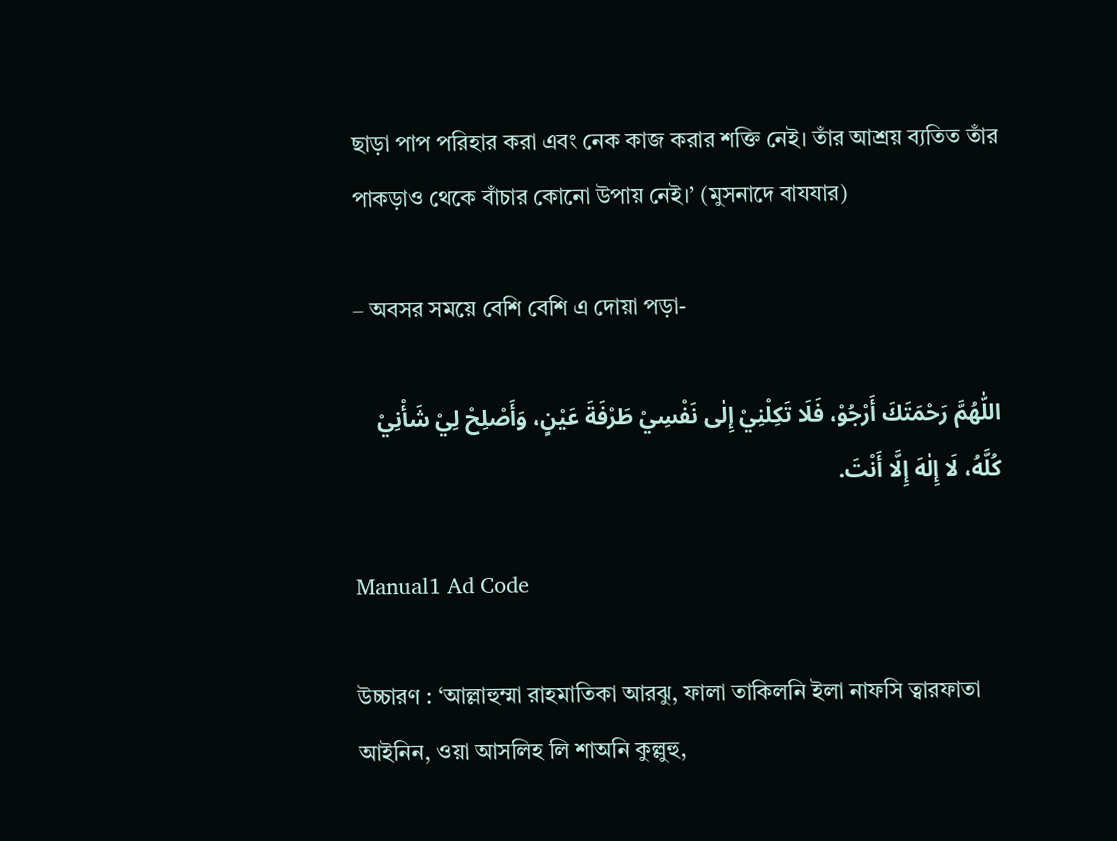ছাড়া পাপ পরিহার করা এবং নেক কাজ করার শক্তি নেই। তাঁর আশ্রয় ব্যতিত তাঁর পাকড়াও থেকে বাঁচার কোনো উপায় নেই।’ (মুসনাদে বাযযার)

– অবসর সময়ে বেশি বেশি এ দোয়া পড়া-

اللّٰهُمَّ رَحْمَتَكَ أَرْجُوْ، فَلَا تَكِلْنِيْ إِلٰى نَفْسِيْ طَرْفَةَ عَيْنٍ، وَأَصْلِحْ لِيْ شَأْنِيْ كُلَّهُ، لَا إِلٰهَ إِلَّا أَنْتَ.

Manual1 Ad Code

উচ্চারণ : ‘আল্লাহুম্মা রাহমাতিকা আরঝু, ফালা তাকিলনি ইলা নাফসি ত্বারফাতা আইনিন, ওয়া আসলিহ লি শাঅনি কুল্লুহু,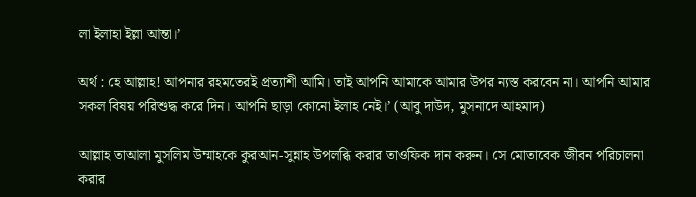লা ইলাহা ইল্লা আন্তা।’

অর্থ : হে আল্লাহ! আপনার রহমতেরই প্রত্যাশী আমি। তাই আপনি আমাকে আমার উপর ন্যস্ত করবেন না। আপনি আমার সকল বিষয় পরিশুদ্ধ করে দিন। আপনি ছাড়া কোনো ইলাহ নেই।’ (আবু দাউদ, মুসনাদে আহমাদ)

আল্লাহ তাআলা মুসলিম উম্মাহকে কুরআন-সুন্নাহ উপলব্ধি করার তাওফিক দান করুন। সে মোতাবেক জীবন পরিচালনা করার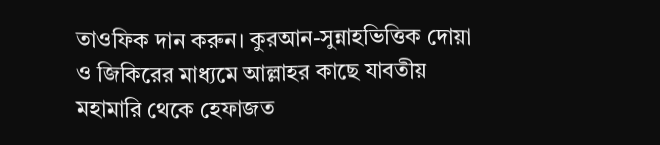তাওফিক দান করুন। কুরআন-সুন্নাহভিত্তিক দোয়া ও জিকিরের মাধ্যমে আল্লাহর কাছে যাবতীয় মহামারি থেকে হেফাজত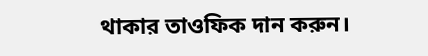থাকার তাওফিক দান করুন।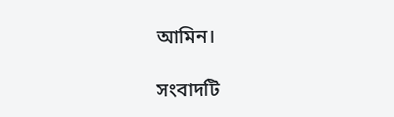আমিন।

সংবাদটি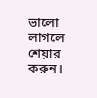ভালো লাগলে শেয়ার করুন।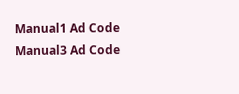Manual1 Ad Code
Manual3 Ad Code